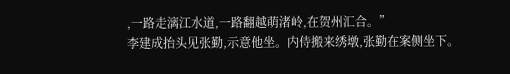,一路走漓江水道,一路翻越萌渚岭,在贺州汇合。”
李建成抬头见张勤,示意他坐。内侍搬来绣墩,张勤在案侧坐下。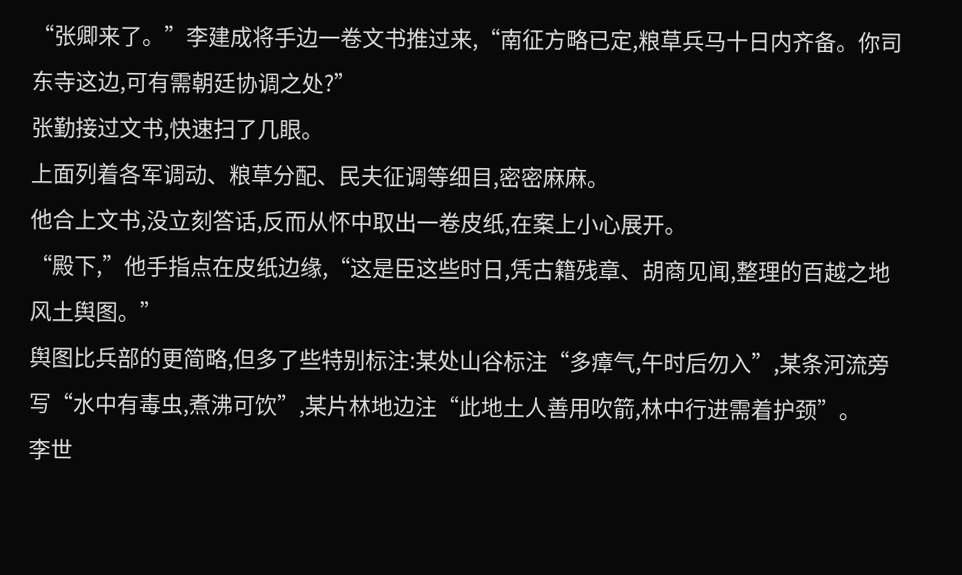“张卿来了。”李建成将手边一卷文书推过来,“南征方略已定,粮草兵马十日内齐备。你司东寺这边,可有需朝廷协调之处?”
张勤接过文书,快速扫了几眼。
上面列着各军调动、粮草分配、民夫征调等细目,密密麻麻。
他合上文书,没立刻答话,反而从怀中取出一卷皮纸,在案上小心展开。
“殿下,”他手指点在皮纸边缘,“这是臣这些时日,凭古籍残章、胡商见闻,整理的百越之地风土舆图。”
舆图比兵部的更简略,但多了些特别标注:某处山谷标注“多瘴气,午时后勿入”,某条河流旁写“水中有毒虫,煮沸可饮”,某片林地边注“此地土人善用吹箭,林中行进需着护颈”。
李世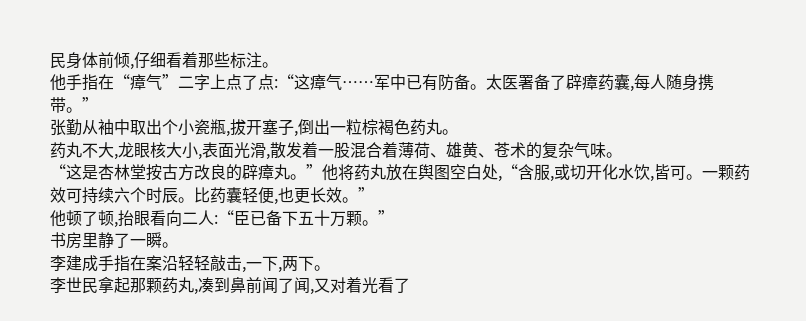民身体前倾,仔细看着那些标注。
他手指在“瘴气”二字上点了点:“这瘴气……军中已有防备。太医署备了辟瘴药囊,每人随身携带。”
张勤从袖中取出个小瓷瓶,拔开塞子,倒出一粒棕褐色药丸。
药丸不大,龙眼核大小,表面光滑,散发着一股混合着薄荷、雄黄、苍术的复杂气味。
“这是杏林堂按古方改良的辟瘴丸。”他将药丸放在舆图空白处,“含服,或切开化水饮,皆可。一颗药效可持续六个时辰。比药囊轻便,也更长效。”
他顿了顿,抬眼看向二人:“臣已备下五十万颗。”
书房里静了一瞬。
李建成手指在案沿轻轻敲击,一下,两下。
李世民拿起那颗药丸,凑到鼻前闻了闻,又对着光看了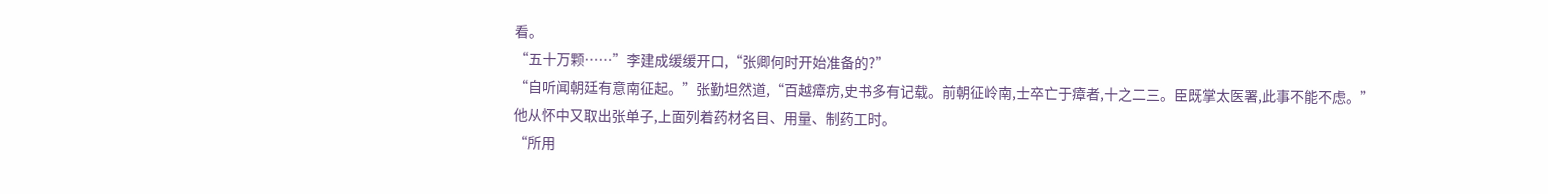看。
“五十万颗……”李建成缓缓开口,“张卿何时开始准备的?”
“自听闻朝廷有意南征起。”张勤坦然道,“百越瘴疠,史书多有记载。前朝征岭南,士卒亡于瘴者,十之二三。臣既掌太医署,此事不能不虑。”
他从怀中又取出张单子,上面列着药材名目、用量、制药工时。
“所用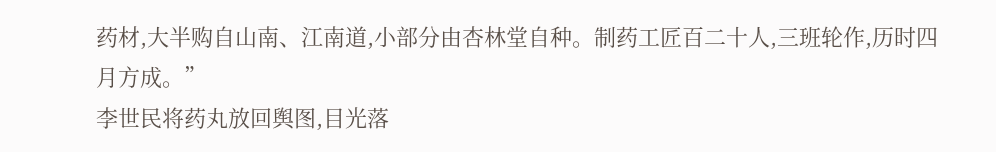药材,大半购自山南、江南道,小部分由杏林堂自种。制药工匠百二十人,三班轮作,历时四月方成。”
李世民将药丸放回舆图,目光落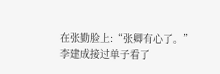在张勤脸上:“张卿有心了。”
李建成接过单子看了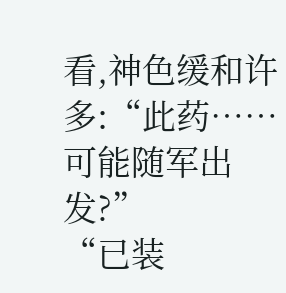看,神色缓和许多:“此药……可能随军出发?”
“已装